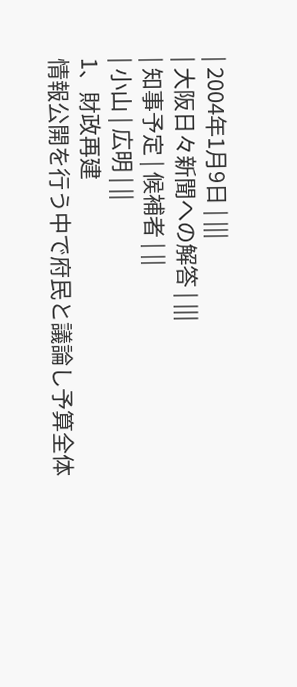| 2004年1月9日 | |||
| 大阪日々新聞への解答 | |||
| 知事予定 | 候補者 | ||
| 小山 | 広明 | ||
1、財政再建
情報公開を行う中で府民と議論し予算全体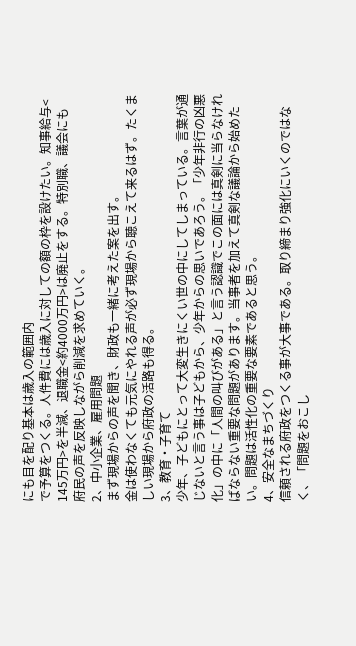にも目を配り基本は歳入の範囲内
で予算をつくる。人件費には歳入に対しての額の枠を設けたい。知事給与<
145万円>を半減、退職金<約4000万円>は廃止をする。特別職、議会にも
府民の声を反映しながら削減を求めていく。
2、中小企業、雇用問題
まず現場からの声を聞き、財政も一緒に考えた案を出す。
金は使わなくても元気にやれる声が必ず現場から聴こえて来るはず。たくま
しい現場から府政の活路も得る。
3、教育・子育て
少年、子どもにとって大変生きにくい世の中にしてしまっている。言葉が通
じないと言う事は子どもから、少年からの思いであろう。「少年非行の凶悪
化」の中に「人間の叫びがある」と言う認識でこの面には真剣に当らなけれ
ばならない重要な問題があります。当事者を加えて真剣な議論から始めた
い。問題は活性化の重要な要素であると思う。
4、安全なまちづくり
信頼される府政をつくる事が大事である。取り締まり強化にいくのではな
く、「問題をおこし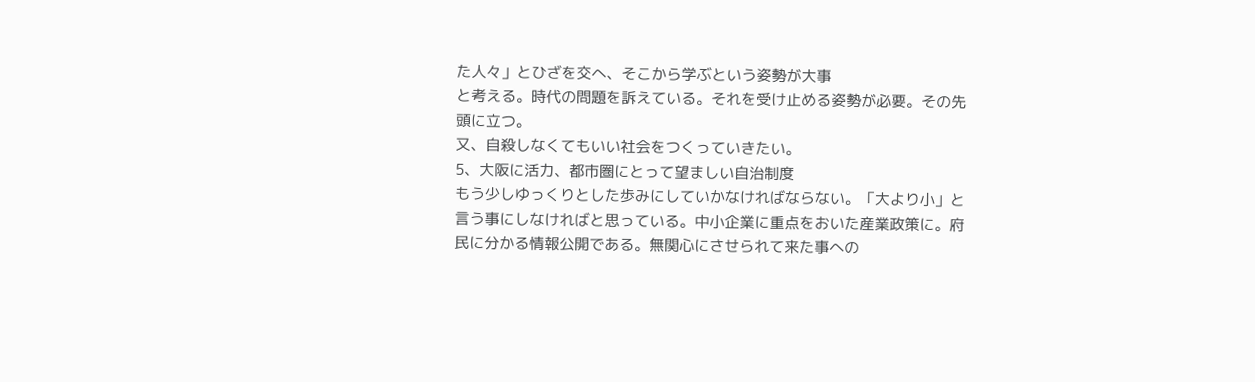た人々」とひざを交へ、そこから学ぶという姿勢が大事
と考える。時代の問題を訴えている。それを受け止める姿勢が必要。その先
頭に立つ。
又、自殺しなくてもいい社会をつくっていきたい。
5、大阪に活力、都市圏にとって望ましい自治制度
もう少しゆっくりとした歩みにしていかなければならない。「大より小」と
言う事にしなければと思っている。中小企業に重点をおいた産業政策に。府
民に分かる情報公開である。無関心にさせられて来た事への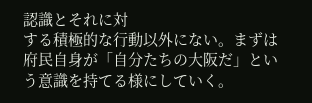認識とそれに対
する積極的な行動以外にない。まずは府民自身が「自分たちの大阪だ」とい
う意識を持てる様にしていく。